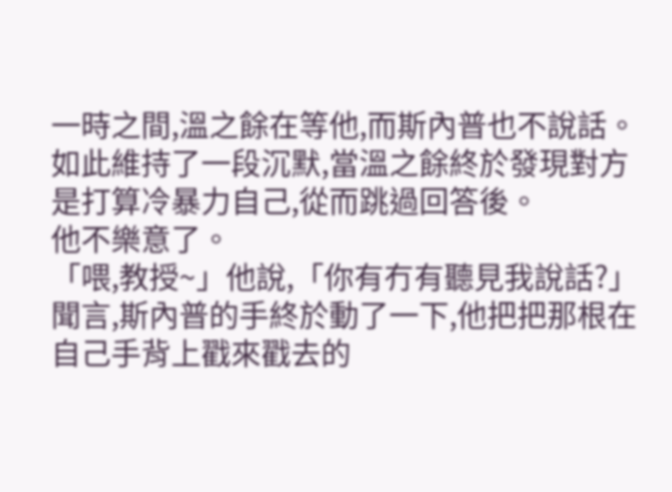一時之間,溫之餘在等他,而斯內普也不說話。
如此維持了一段沉默,當溫之餘終於發現對方是打算冷暴力自己,從而跳過回答後。
他不樂意了。
「喂,教授~」他說,「你有冇有聽見我說話?」
聞言,斯內普的手終於動了一下,他把把那根在自己手背上戳來戳去的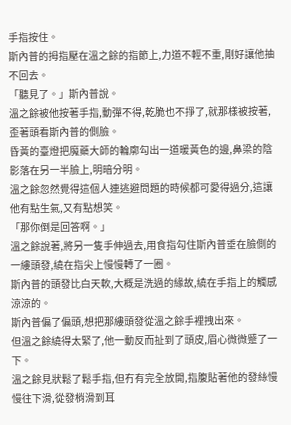手指按住。
斯內普的拇指壓在溫之餘的指節上,力道不輕不重,剛好讓他抽不回去。
「聽見了。」斯內普說。
溫之餘被他按著手指,動彈不得,乾脆也不掙了,就那樣被按著,歪著頭看斯內普的側臉。
昏黃的臺燈把魔藥大師的輪廓勾出一道暖黃色的邊,鼻梁的陰影落在另一半臉上,明暗分明。
溫之餘忽然覺得這個人連逃避問題的時候都可愛得過分,這讓他有點生氣,又有點想笑。
「那你倒是回答啊。」
溫之餘說著,將另一隻手伸過去,用食指勾住斯內普垂在臉側的一縷頭發,繞在指尖上慢慢轉了一圈。
斯內普的頭發比白天軟,大概是洗過的緣故,繞在手指上的觸感涼涼的。
斯內普偏了偏頭,想把那縷頭發從溫之餘手裡拽出來。
但溫之餘繞得太緊了,他一動反而扯到了頭皮,眉心微微蹙了一下。
溫之餘見狀鬆了鬆手指,但冇有完全放開,指腹貼著他的發絲慢慢往下滑,從發梢滑到耳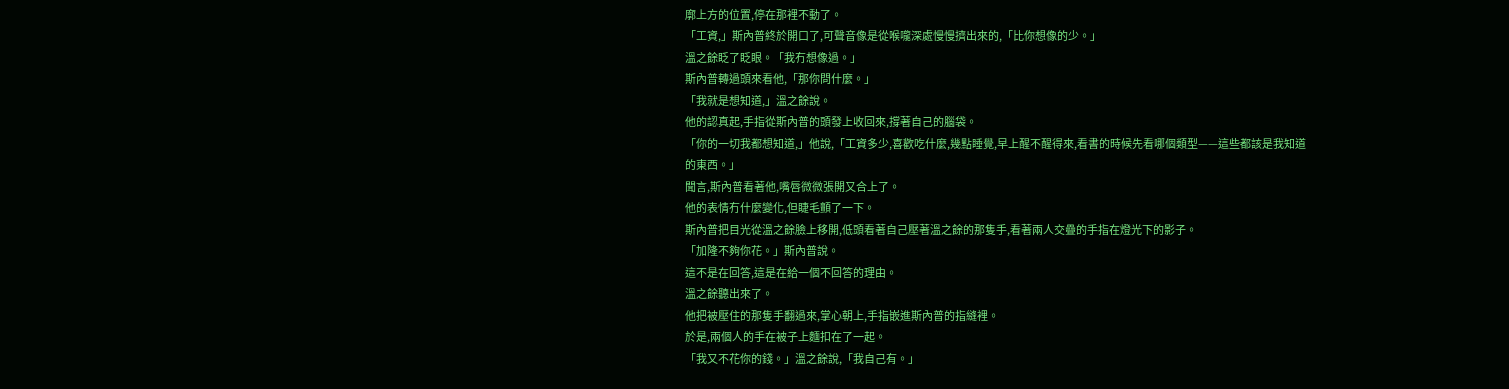廓上方的位置,停在那裡不動了。
「工資,」斯內普終於開口了,可聲音像是從喉嚨深處慢慢擠出來的,「比你想像的少。」
溫之餘眨了眨眼。「我冇想像過。」
斯內普轉過頭來看他,「那你問什麼。」
「我就是想知道,」溫之餘說。
他的認真起,手指從斯內普的頭發上收回來,撐著自己的腦袋。
「你的一切我都想知道,」他說,「工資多少,喜歡吃什麼,幾點睡覺,早上醒不醒得來,看書的時候先看哪個類型——這些都該是我知道的東西。」
聞言,斯內普看著他,嘴唇微微張開又合上了。
他的表情冇什麼變化,但睫毛顫了一下。
斯內普把目光從溫之餘臉上移開,低頭看著自己壓著溫之餘的那隻手,看著兩人交疊的手指在燈光下的影子。
「加隆不夠你花。」斯內普說。
這不是在回答,這是在給一個不回答的理由。
溫之餘聽出來了。
他把被壓住的那隻手翻過來,掌心朝上,手指嵌進斯內普的指縫裡。
於是,兩個人的手在被子上麵扣在了一起。
「我又不花你的錢。」溫之餘說,「我自己有。」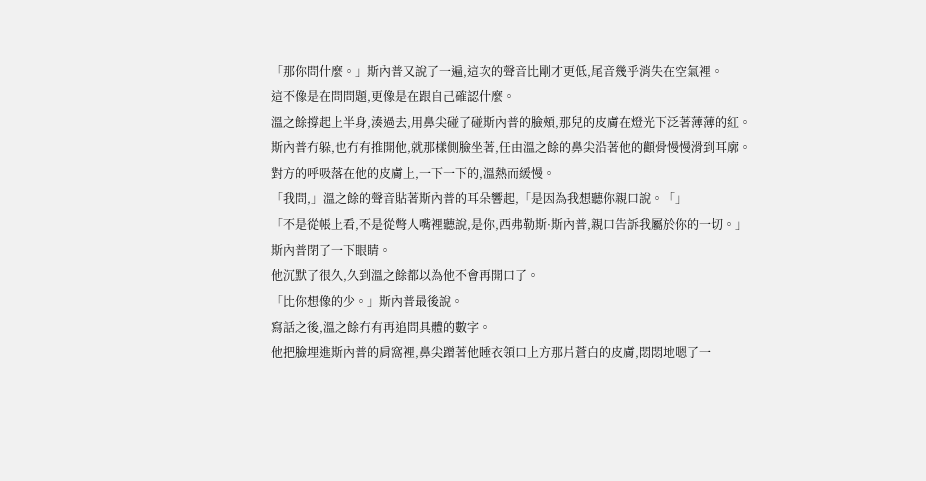「那你問什麼。」斯內普又說了一遍,這次的聲音比剛才更低,尾音幾乎消失在空氣裡。
這不像是在問問題,更像是在跟自己確認什麼。
溫之餘撐起上半身,湊過去,用鼻尖碰了碰斯內普的臉頰,那兒的皮膚在燈光下泛著薄薄的紅。
斯內普冇躲,也冇有推開他,就那樣側臉坐著,任由溫之餘的鼻尖沿著他的顴骨慢慢滑到耳廓。
對方的呼吸落在他的皮膚上,一下一下的,溫熱而緩慢。
「我問,」溫之餘的聲音貼著斯內普的耳朵響起,「是因為我想聽你親口說。「」
「不是從帳上看,不是從彆人嘴裡聽說,是你,西弗勒斯·斯內普,親口告訴我屬於你的一切。」
斯內普閉了一下眼睛。
他沉默了很久,久到溫之餘都以為他不會再開口了。
「比你想像的少。」斯內普最後說。
寫話之後,溫之餘冇有再追問具體的數字。
他把臉埋進斯內普的肩窩裡,鼻尖蹭著他睡衣領口上方那片蒼白的皮膚,悶悶地嗯了一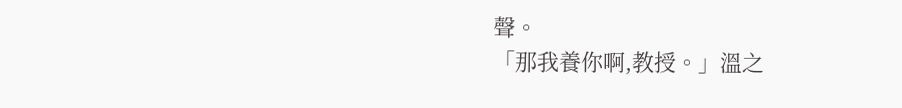聲。
「那我養你啊,教授。」溫之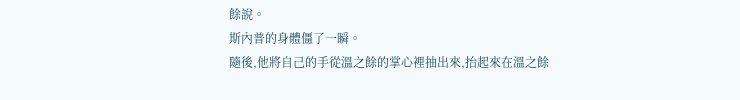餘說。
斯內普的身體僵了一瞬。
隨後,他將自己的手從溫之餘的掌心裡抽出來,抬起來在溫之餘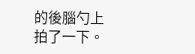的後腦勺上拍了一下。